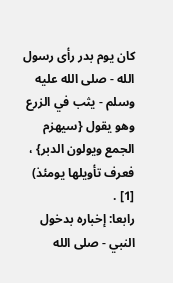كان يوم بدر رأى رسول الله - صلى الله عليه وسلم - يثب في الزرع وهو يقول {سيهزم الجمع ويولون الدبر} ، فعرف تأويلها يومئذ) [1] .
رابعا: إخباره بدخول النبي - صلى الله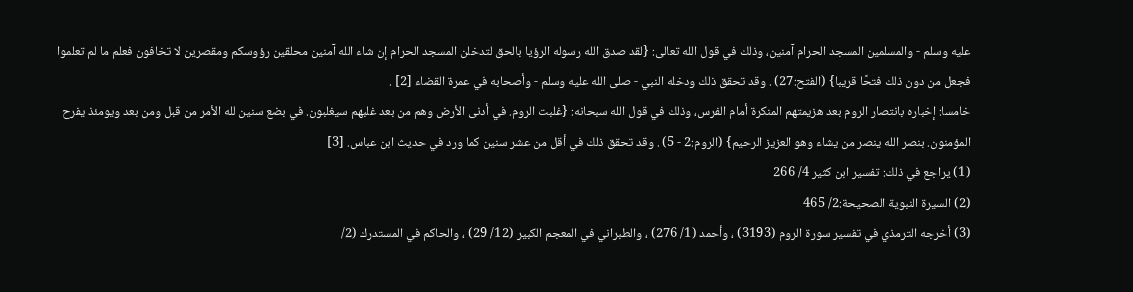عليه وسلم - والمسلمين المسجد الحرام آمنين، وذلك في قول الله تعالى: {لقد صدق الله رسوله الرؤيا بالحق لتدخلن المسجد الحرام إن شاء الله آمنين محلقين رؤوسكم ومقصرين لا تخافون فعلم ما لم تعلموا فجعل من دون ذلك فتحًا قريبا} (الفتح:27) . وقد تحقق ذلك ودخله النبي - صلى الله عليه وسلم - وأصحابه في عمرة القضاء [2] .
خامسا: إخباره بانتصار الروم بعد هزيمتهم المنكرة أمام الفرس، وذلك في قول الله سبحانه: {غلبت الروم. في أدنى الأرض وهم من بعد غلبهم سيغلبون. في بضع سنين لله الأمر من قبل ومن بعد ويومئذ يفرح المؤمنون. بنصر الله ينصر من يشاء وهو العزيز الرحيم} (الروم:2 - 5) . وقد تحقق ذلك في أقل من عشر سنين كما ورد في حديث ابن عباس. [3]
(1) يراجع في ذلك: تفسير ابن كثير 4/ 266
(2) السيرة النبوية الصحيحة:2/ 465
(3) أخرجه الترمذي في تفسير سورة الروم (3193) ، وأحمد (1/ 276) ، والطبراني في المعجم الكبير (12/ 29) ، والحاكم في المستدرك (2/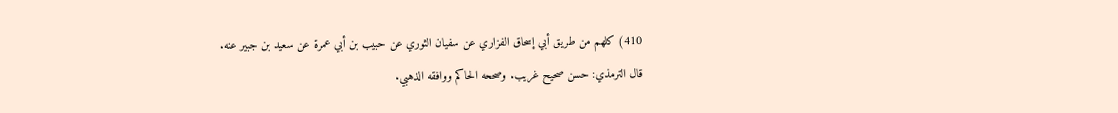410) كلهم من طريق أبي إسحاق الفزاري عن سفيان الثوري عن حبيب بن أبي عمرة عن سعيد بن جبير عنه.
قال الترمذي: حسن صحيح غريب. وصححه الحاكم ووافقه الذهبي.